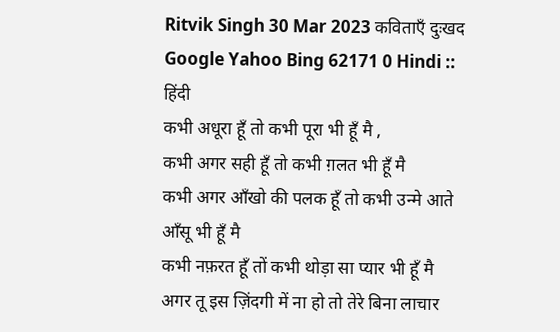Ritvik Singh 30 Mar 2023 कविताएँ दुःखद Google Yahoo Bing 62171 0 Hindi :: हिंदी
कभी अधूरा हूँ तो कभी पूरा भी हूँ मै ,
कभी अगर सही हूँ तो कभी ग़लत भी हूँ मै
कभी अगर आँखो की पलक हूँ तो कभी उन्मे आते आँसू भी हूँ मै
कभी नफ़रत हूँ तों कभी थोड़ा सा प्यार भी हूँ मै
अगर तू इस ज़िंदगी में ना हो तो तेरे बिना लाचार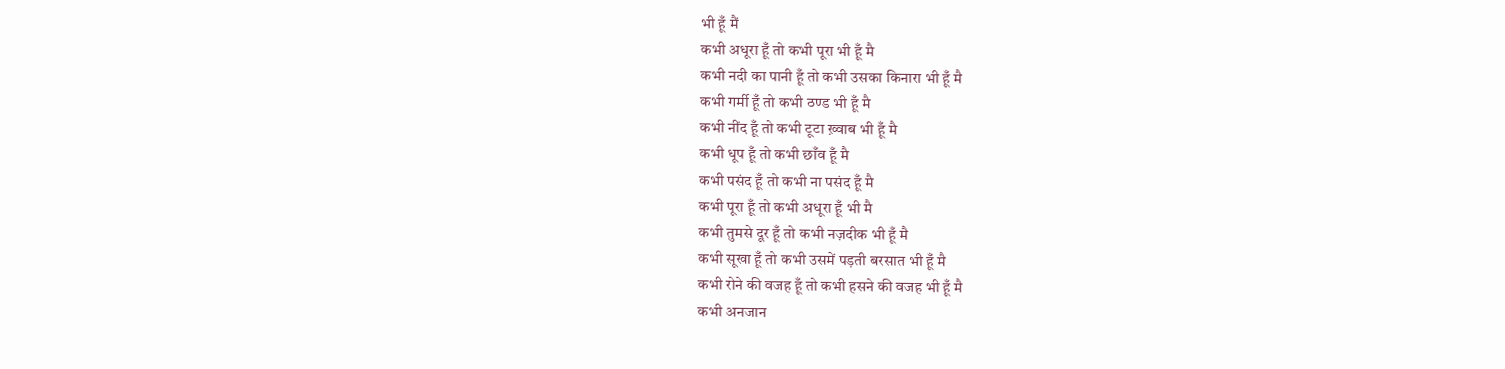भी हूँ मैं
कभी अधूरा हूँ तो कभी पूरा भी हूँ मै
कभी नदी का पानी हूँ तो कभी उसका किनारा भी हूँ मै
कभी गर्मी हूँ तो कभी ठण्ड भी हूँ मै
कभी नींद हूँ तो कभी टूटा ख़्वाब भी हूँ मै
कभी धूप हूँ तो कभी छाँव हूँ मै
कभी पसंद हूँ तो कभी ना पसंद हूँ मै
कभी पूरा हूँ तो कभी अधूरा हूँ भी मै
कभी तुमसे दूर हूँ तो कभी नज़दीक भी हूँ मै
कभी सूखा हूँ तो कभी उसमें पड़ती बरसात भी हूँ मै
कभी रोने की वजह हूँ तो कभी हसने की वजह भी हूँ मै
कभी अनजान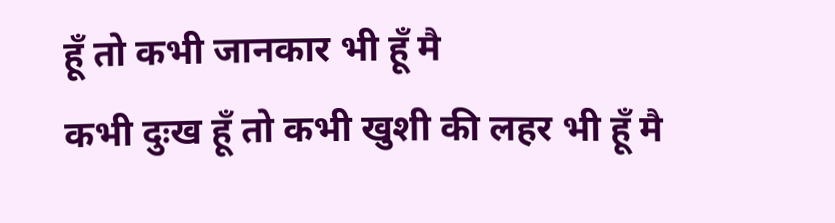हूँ तो कभी जानकार भी हूँ मै
कभी दुःख हूँ तो कभी खुशी की लहर भी हूँ मै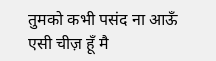तुमको कभी पसंद ना आऊँ एसी चीज़ हूँ मै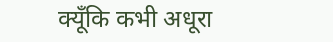क्यूँकि कभी अधूरा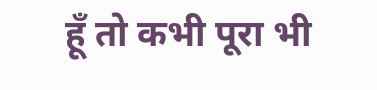हूँ तो कभी पूरा भी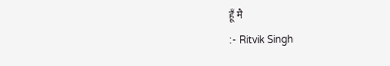हूँ मै
:- Ritvik Singh